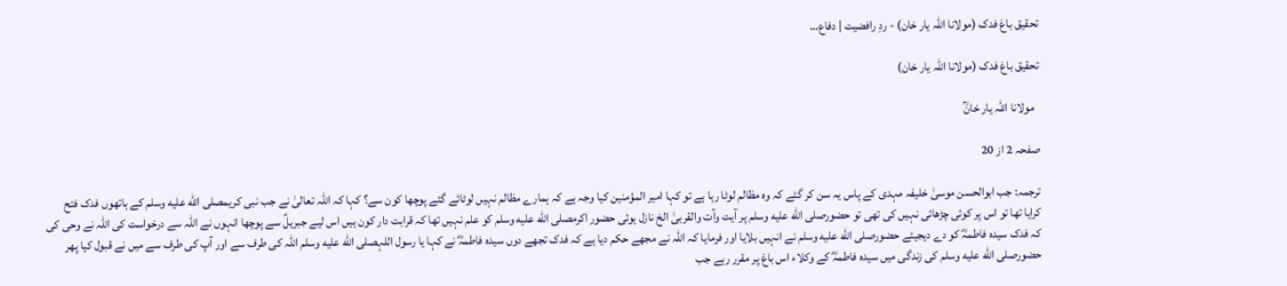تحقیق باغ فدک (مولانا اللہ یار خان) - ردِ رافضیت | دفاع…

تحقیق باغ فدک (مولانا اللہ یار خان)

  مولانا اللہ یار خانؒ

صفحہ 2 از 20

ترجمہ: جب ابوالحسن موسیٰ خلیفہ مہدی کے پاس یہ سن کر گئے کہ وہ مظالم لوٹا رہا ہے تو کہا امیر المؤمنین کیا وجہ ہے کہ ہمارے مظالم نہیں لوٹائے گئے پوچھا کون سے؟ کہا کہ اللہ تعالیٰ نے جب نبی کریمصلى الله عليه وسلم کے ہاتھوں فدک فتح کرایا تھا تو اس پر کوئی چڑھائی نہیں کی تھی تو حضورصلى الله عليه وسلم پر آیت وآت والقربیٰ الخ نازل ہوئی حضور اکرمصلى الله عليه وسلم کو علم نہیں تھا کہ قرابت دار کون ہیں اس لیے جبریلؑ سے پوچھا انہوں نے اللہ سے درخواست کی اللہ نے وحی کی کہ فدک سیدہ فاطمہؓ کو دے دیجیئے حضورصلى الله عليه وسلم نے انہیں بلایا اور فرمایا کہ اللہ نے مجھے حکم دیا ہے کہ فدک تجھے دوں سیدہ فاطمہؓ نے کہا یا رسول اللہصلى الله عليه وسلم اللہ کی طرف سے اور آپ کی طرف سے میں نے قبول کیا پھر حضورصلى الله عليه وسلم کی زندگی میں سیدہ فاطمہؓ کے وکلاء اس باغ پر مقرر رہے جب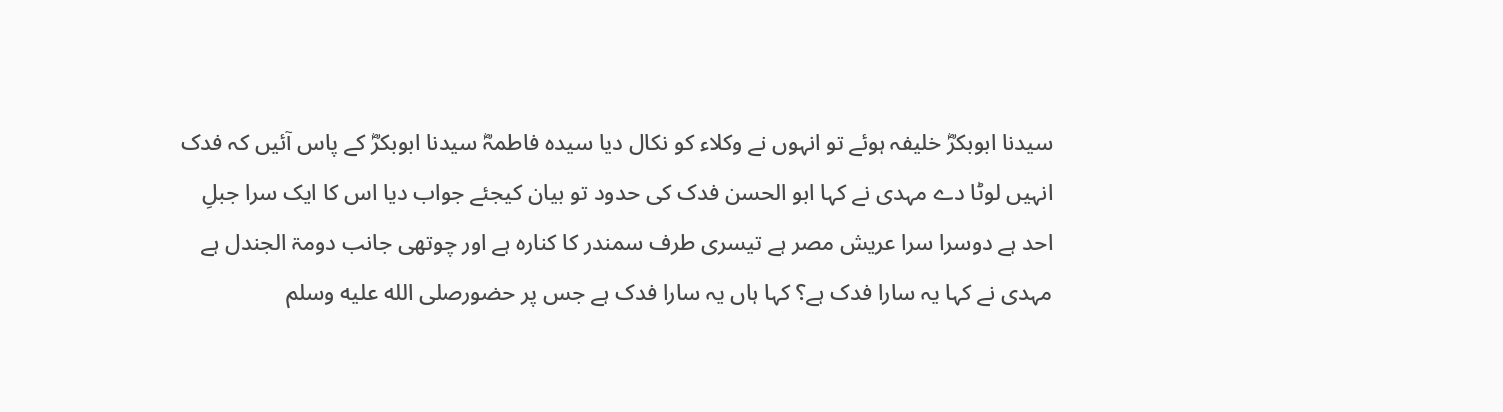سیدنا ابوبکرؓ خلیفہ ہوئے تو انہوں نے وکلاء کو نکال دیا سیدہ فاطمہؓ سیدنا ابوبکرؓ کے پاس آئیں کہ فدک انہیں لوٹا دے مہدی نے کہا ابو الحسن فدک کی حدود تو بیان کیجئے جواب دیا اس کا ایک سرا جبلِ احد ہے دوسرا سرا عریش مصر ہے تیسری طرف سمندر کا کنارہ ہے اور چوتھی جانب دومۃ الجندل ہے مہدی نے کہا یہ سارا فدک ہے؟ کہا ہاں یہ سارا فدک ہے جس پر حضورصلى الله عليه وسلم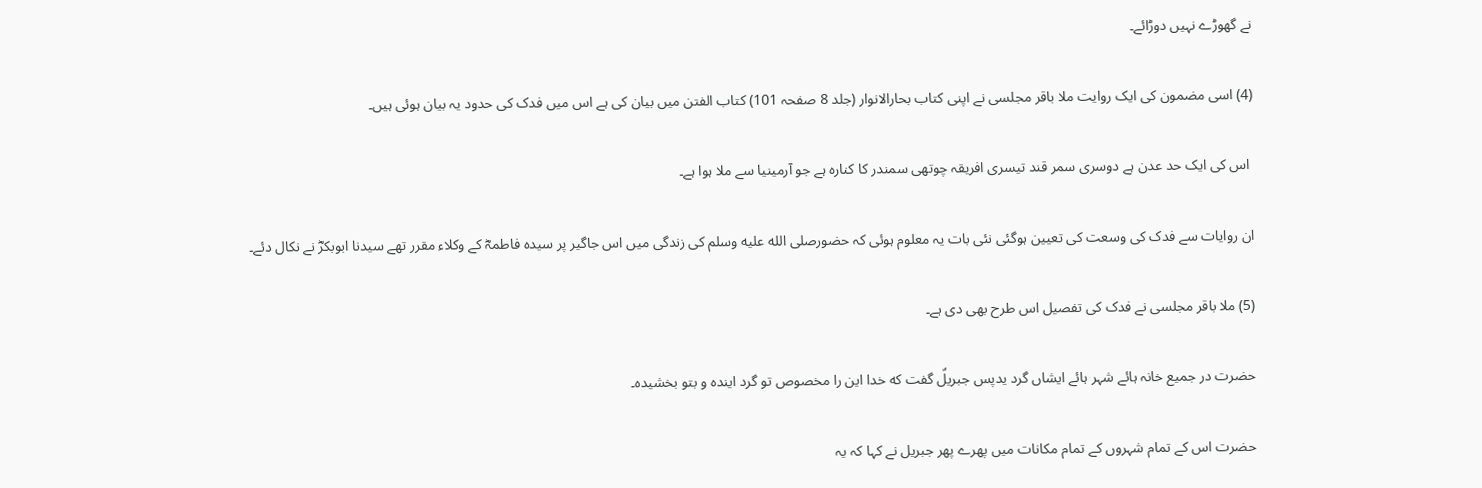نے گھوڑے نہیں دوڑائے۔

(4) اسی مضمون کی ایک روایت ملا باقر مجلسی نے اپنی کتاب بحارالانوار (جلد 8 صفحہ 101) کتاب الفتن میں بیان کی ہے اس میں فدک کی حدود یہ بیان ہوئی ہیں۔

 اس کی ایک حد عدن ہے دوسری سمر قند تیسری افریقہ چوتھی سمندر کا کنارہ ہے جو آرمینیا سے ملا ہوا ہے۔

ان روایات سے فدک کی وسعت کی تعیین ہوگئی نئی بات یہ معلوم ہوئی کہ حضورصلى الله عليه وسلم کی زندگی میں اس جاگیر پر سیدہ فاطمہؓ کے وکلاء مقرر تھے سیدنا ابوبکرؓ نے نکال دئے۔

(5) ملا باقر مجلسی نے فدک کی تفصیل اس طرح بھی دی ہے۔

حضرت در جمیع خانہ ہائے شہر ہائے ایشاں گرد یدپس جبریلؑ گفت که خدا این را مخصوص تو گرد اینده و بتو بخشیده۔

حضرت اس کے تمام شہروں کے تمام مکانات میں پھرے پھر جبریل نے کہا کہ یہ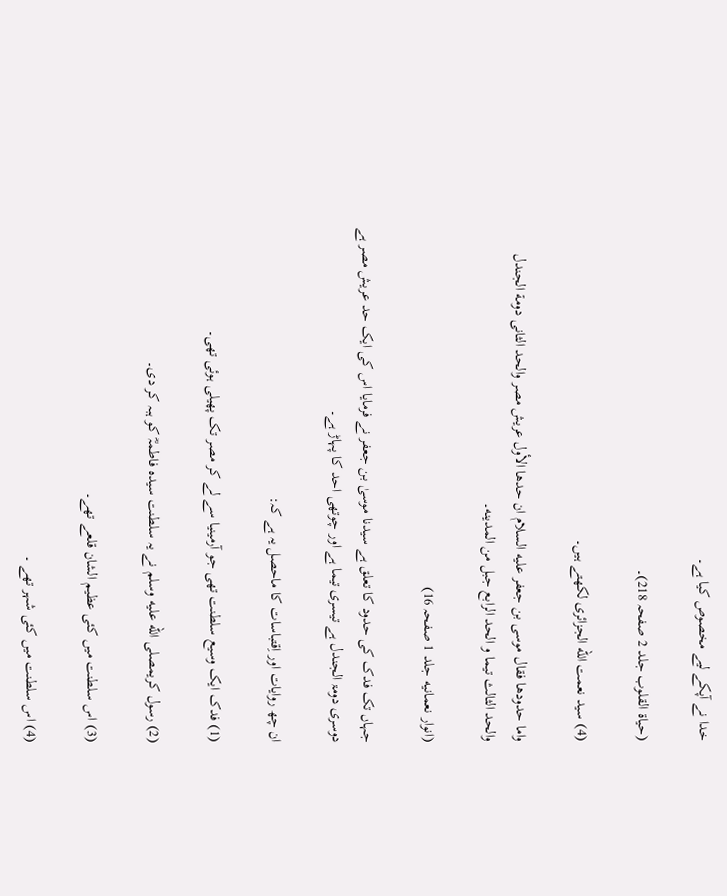خدا نے آپکے لیے مخصوص کیا ہے۔

(حياة القلوب جلد 2 صفحہ 218)۔

(4) سید نعمت الله الجزائری لکھتے ہیں۔

واما حدودها فقال موسى بن جعفر عليه السلام ان حدها الأول عريش مصر والحد الثانی دومة الجندل والحد الثالث تيما و الحد الرابع جبل من المدينه۔

(انوار نعمانیه جلد 1 صفحہ 16)

جہاں تک فدک کی حدود کا تعلق ہے سیدنا موسیٰ بن جعفر نے فرمایا اس کی ایک حد عریش مصر ہے دوسری دومۃ الجندل ہے تیسری تیما ہے اور چوتھی احد کا پہاڑ ہے۔

ان چھ روایات اور اِقتباسات کا ماحصل یہ ہے کہ:

(1) فدک ایک وسیع سلطنت تھی جو آرمینیا سے لے کر مصر تک پھیلی ہوئی تھی۔

(2) رسول کریمصلى الله عليه وسلم نے یہ سلطنت سیدہ فاطمہؓ کو ہبہ کر دی۔

(3) اس سلطنت میں کئی عظیم الشان قلعے تھے۔

(4) اس سلطنت میں کئی شہر تھے ۔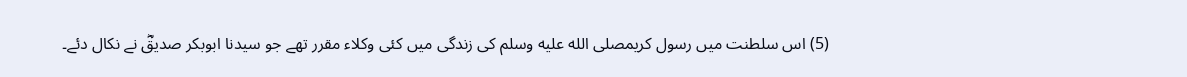(5) اس سلطنت میں رسول کریمصلى الله عليه وسلم کی زندگی میں کئی وکلاء مقرر تھے جو سیدنا ابوبکر صدیقؓ نے نکال دئے۔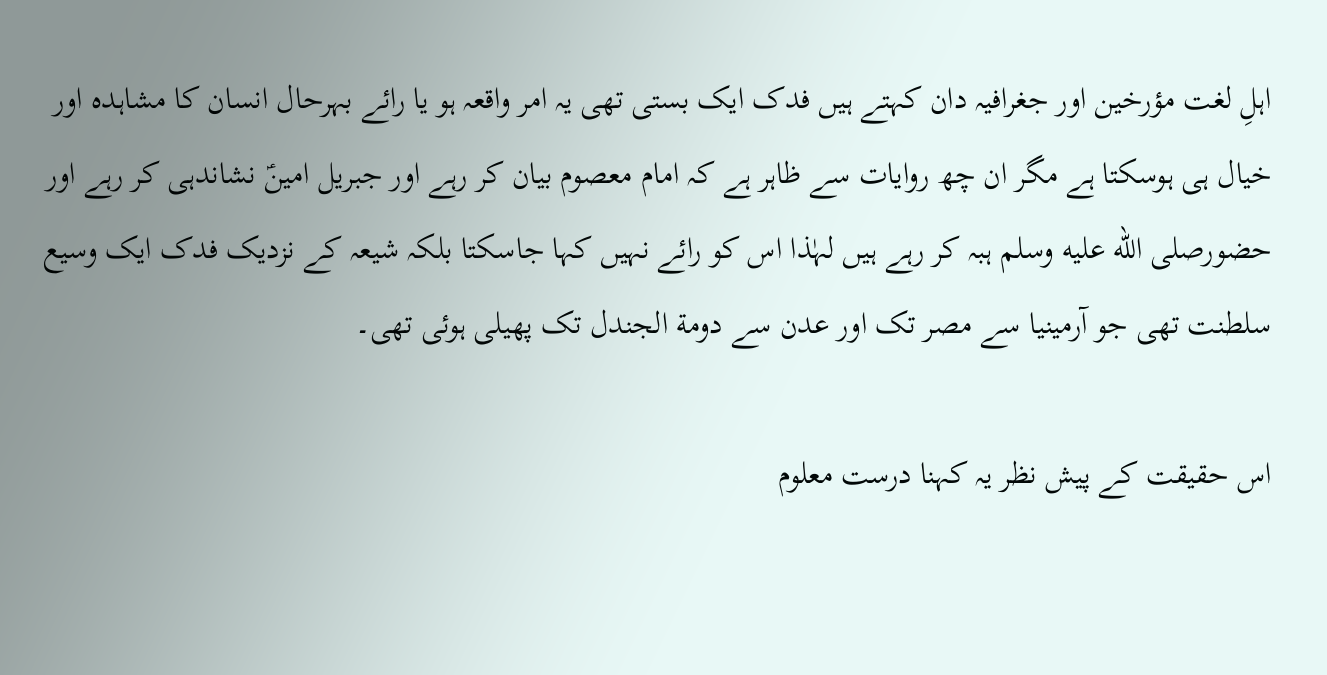اہلِ لغت مؤرخین اور جغرافیہ دان کہتے ہیں فدک ایک بستی تھی یہ امر واقعہ ہو یا رائے بہرحال انسان کا مشاہدہ اور خیال ہی ہوسکتا ہے مگر ان چھ روایات سے ظاہر ہے کہ امام معصوم بیان کر رہے اور جبریل امینؑ نشاندہی کر رہے اور حضورصلى الله عليه وسلم ہبہ کر رہے ہیں لہٰذا اس کو رائے نہیں کہا جاسکتا بلکہ شیعہ کے نزدیک فدک ایک وسیع سلطنت تھی جو آرمینیا سے مصر تک اور عدن سے دومة الجندل تک پھیلی ہوئی تھی۔

اس حقیقت کے پیش نظر یہ کہنا درست معلوم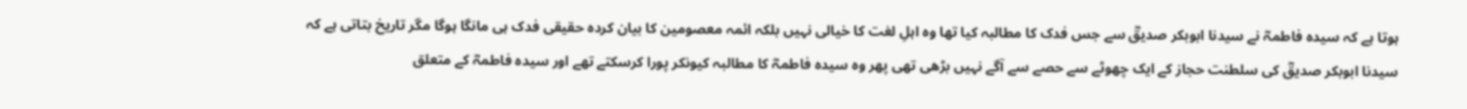ہوتا ہے کہ سیدہ فاطمہؓ نے سیدنا ابوبکر صدیقؓ سے جس فدک کا مطالبہ کیا تھا وہ اہلِ لغت کا خیالی نہیں بلکہ ائمہ معصومین کا بیان کردہ حقیقی فدک ہی مانگا ہوگا مگر تاریخ بتاتی ہے کہ سیدنا ابوبکر صدیقؓ کی سلطنت حجاز کے ایک چھوٹے سے حصے سے آگے نہیں بڑھی تھی پھر وہ سیدہ فاطمہؓ کا مطالبہ کیونکر پورا کرسکتے تھے اور سیدہ فاطمہؓ کے متعلق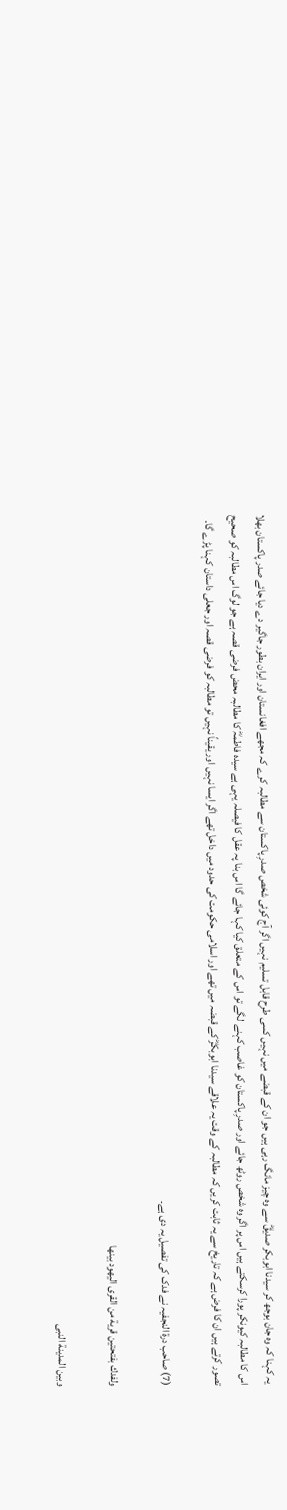یہ کہنا کہ وہ جان بوجھ کر سیدنا ابوبکر صدیقؓ سے وہ چیز مانگ رہی ہیں جو ان کے قبضے میں نہیں کسی طرح قابل تسلیم نہیں اگر آج کوئی شخص صدرِ پاکستان سے مطالبہ کرے کہ مجھے افغانستان اور ایران بطور جاگیر دے دیا جائے صدر پاکستان بھلا اس کا مطالبہ کیونکر پورا کرسکتے ہیں اس پر اگر وہ شخص روٹھ جائے اور صدرِ پاکستان کو غاصب کہنے لگے تو اس کے متعلق کیا کہا جائے گا اس بنا پہ عقل کا فیصلہ یہی ہے سیدہ فاطمہؓ کا مطالبہ محض فرضی قصہ ہے جو لوگ اس مطالبہ کو صحیح تصور کرتے ہیں ان کا فرض ہے کہ تاریخ سے یہ ثابت کریں کہ مطالبہ کے وقت یہ علاقے سیدنا ابوبکرؓ کے قبضہ میں تھے اور اسلامی حکومت کی حدود میں داخل تھے اگر ایسا نہیں اور یقیناً نہیں تو مطالبہ کو فرضی قصہ اور جعلی داستان کہنا پڑے گا۔

(7) صاحب درۃ النجفیہ نے فدک کی تفصیل یہ دی ہے۔

ولفدك بفتحتين قرية من القرى اليهود بينھا

وبين المدينة النبی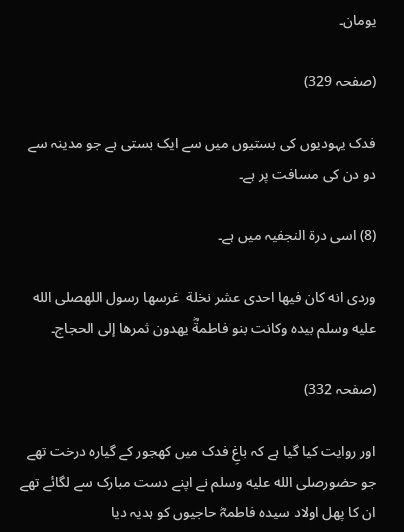يومان۔

(صفحہ 329)

فدک یہودیوں کی بستیوں میں سے ایک بستی ہے جو مدینہ سے دو دن کی مسافت پر ہے۔

(8) اسی درۃ النجفیہ میں ہے۔

وردى انه كان فيها احدى عشر نخلة  غرسها رسول اللهصلى الله عليه وسلم بيده وكانت بنو فاطمةؓ يهدون ثمرها إلى الحجاج۔

(صفحہ 332)

اور روایت کیا گیا ہے کہ باغِ فدک میں کھجور کے گیارہ درخت تھے جو حضورصلى الله عليه وسلم نے اپنے دست مبارک سے لگائے تھے ان کا پھل اولاد سیدہ فاطمہؓ حاجیوں کو ہدیہ دیا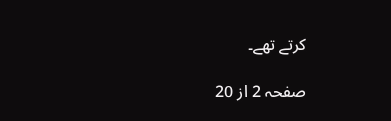کرتے تھے۔

صفحہ 2 از 20